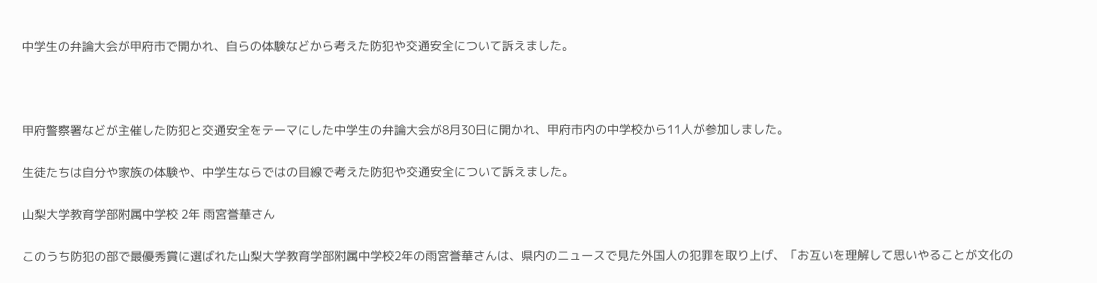中学生の弁論大会が甲府市で開かれ、自らの体験などから考えた防犯や交通安全について訴えました。



甲府警察署などが主催した防犯と交通安全をテーマにした中学生の弁論大会が8月30日に開かれ、甲府市内の中学校から11人が参加しました。

生徒たちは自分や家族の体験や、中学生ならではの目線で考えた防犯や交通安全について訴えました。

山梨大学教育学部附属中学校 2年 雨宮誉華さん

このうち防犯の部で最優秀賞に選ばれた山梨大学教育学部附属中学校2年の雨宮誉華さんは、県内のニュースで見た外国人の犯罪を取り上げ、「お互いを理解して思いやることが文化の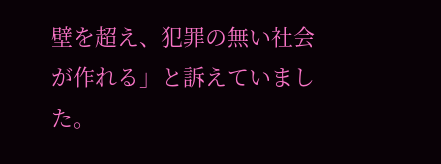壁を超え、犯罪の無い社会が作れる」と訴えていました。